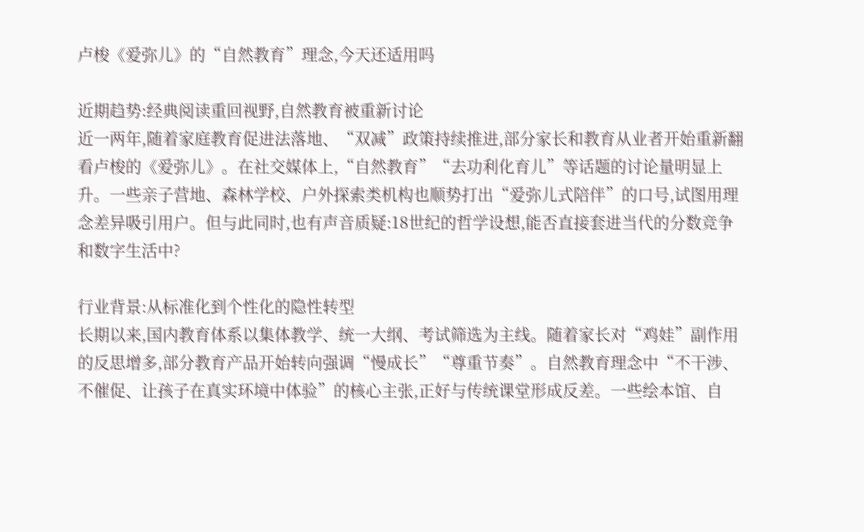卢梭《爱弥儿》的“自然教育”理念,今天还适用吗

近期趋势:经典阅读重回视野,自然教育被重新讨论
近一两年,随着家庭教育促进法落地、“双减”政策持续推进,部分家长和教育从业者开始重新翻看卢梭的《爱弥儿》。在社交媒体上,“自然教育”“去功利化育儿”等话题的讨论量明显上升。一些亲子营地、森林学校、户外探索类机构也顺势打出“爱弥儿式陪伴”的口号,试图用理念差异吸引用户。但与此同时,也有声音质疑:18世纪的哲学设想,能否直接套进当代的分数竞争和数字生活中?

行业背景:从标准化到个性化的隐性转型
长期以来,国内教育体系以集体教学、统一大纲、考试筛选为主线。随着家长对“鸡娃”副作用的反思增多,部分教育产品开始转向强调“慢成长”“尊重节奏”。自然教育理念中“不干涉、不催促、让孩子在真实环境中体验”的核心主张,正好与传统课堂形成反差。一些绘本馆、自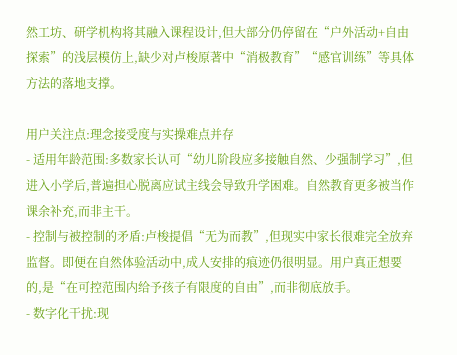然工坊、研学机构将其融入课程设计,但大部分仍停留在“户外活动+自由探索”的浅层模仿上,缺少对卢梭原著中“消极教育”“感官训练”等具体方法的落地支撑。

用户关注点:理念接受度与实操难点并存
- 适用年龄范围:多数家长认可“幼儿阶段应多接触自然、少强制学习”,但进入小学后,普遍担心脱离应试主线会导致升学困难。自然教育更多被当作课余补充,而非主干。
- 控制与被控制的矛盾:卢梭提倡“无为而教”,但现实中家长很难完全放弃监督。即便在自然体验活动中,成人安排的痕迹仍很明显。用户真正想要的,是“在可控范围内给予孩子有限度的自由”,而非彻底放手。
- 数字化干扰:现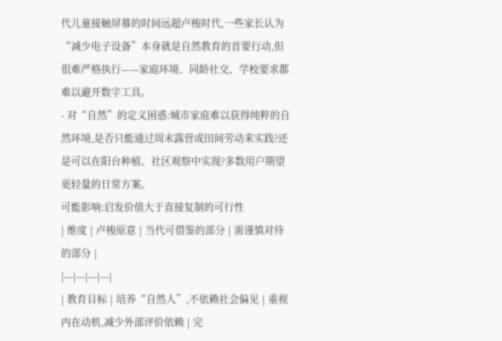代儿童接触屏幕的时间远超卢梭时代,一些家长认为“减少电子设备”本身就是自然教育的首要行动,但很难严格执行——家庭环境、同龄社交、学校要求都难以避开数字工具。
- 对“自然”的定义困惑:城市家庭难以获得纯粹的自然环境,是否只能通过周末露营或田间劳动来实践?还是可以在阳台种植、社区观察中实现?多数用户期望更轻量的日常方案。
可能影响:启发价值大于直接复制的可行性
| 维度 | 卢梭原意 | 当代可借鉴的部分 | 需谨慎对待的部分 |
|---|---|---|---|
| 教育目标 | 培养“自然人”,不依赖社会偏见 | 重视内在动机,减少外部评价依赖 | 完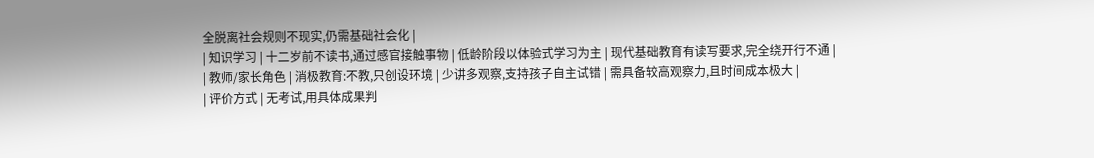全脱离社会规则不现实,仍需基础社会化 |
| 知识学习 | 十二岁前不读书,通过感官接触事物 | 低龄阶段以体验式学习为主 | 现代基础教育有读写要求,完全绕开行不通 |
| 教师/家长角色 | 消极教育:不教,只创设环境 | 少讲多观察,支持孩子自主试错 | 需具备较高观察力,且时间成本极大 |
| 评价方式 | 无考试,用具体成果判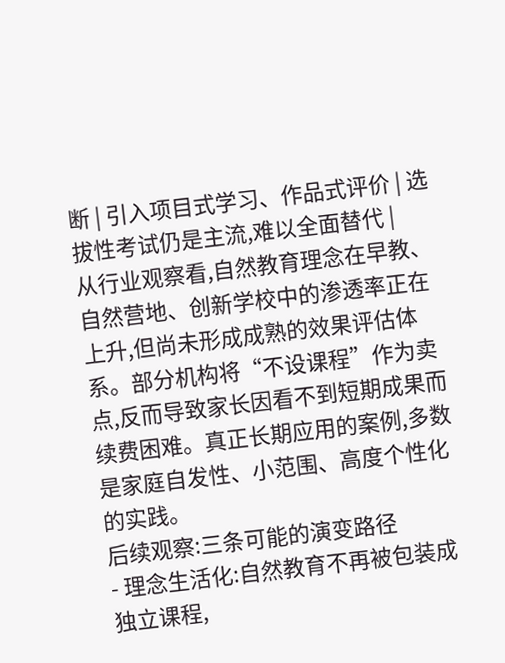断 | 引入项目式学习、作品式评价 | 选拔性考试仍是主流,难以全面替代 |
从行业观察看,自然教育理念在早教、自然营地、创新学校中的渗透率正在上升,但尚未形成成熟的效果评估体系。部分机构将“不设课程”作为卖点,反而导致家长因看不到短期成果而续费困难。真正长期应用的案例,多数是家庭自发性、小范围、高度个性化的实践。
后续观察:三条可能的演变路径
- 理念生活化:自然教育不再被包装成独立课程,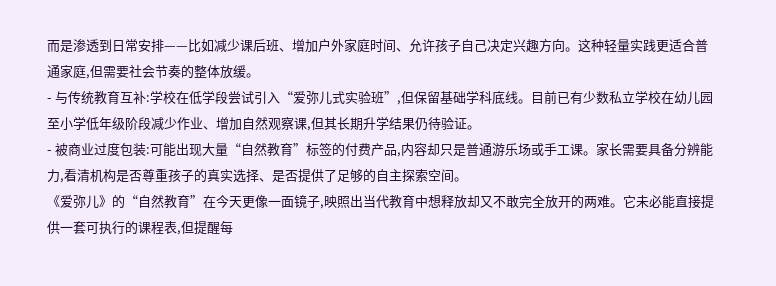而是渗透到日常安排——比如减少课后班、增加户外家庭时间、允许孩子自己决定兴趣方向。这种轻量实践更适合普通家庭,但需要社会节奏的整体放缓。
- 与传统教育互补:学校在低学段尝试引入“爱弥儿式实验班”,但保留基础学科底线。目前已有少数私立学校在幼儿园至小学低年级阶段减少作业、增加自然观察课,但其长期升学结果仍待验证。
- 被商业过度包装:可能出现大量“自然教育”标签的付费产品,内容却只是普通游乐场或手工课。家长需要具备分辨能力,看清机构是否尊重孩子的真实选择、是否提供了足够的自主探索空间。
《爱弥儿》的“自然教育”在今天更像一面镜子,映照出当代教育中想释放却又不敢完全放开的两难。它未必能直接提供一套可执行的课程表,但提醒每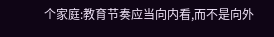个家庭:教育节奏应当向内看,而不是向外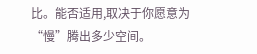比。能否适用,取决于你愿意为“慢”腾出多少空间。